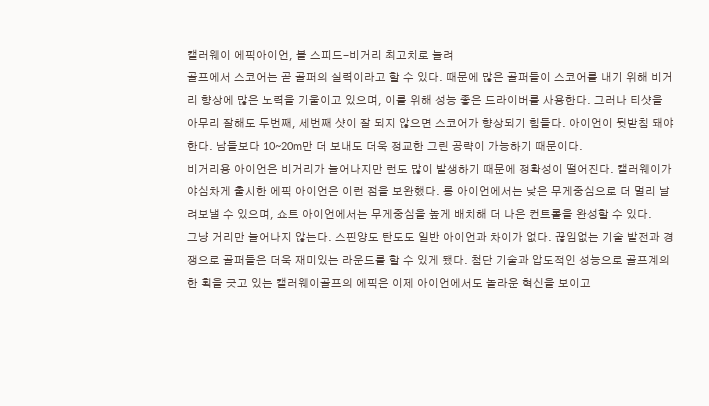캘러웨이 에픽아이언, 볼 스피드-비거리 최고치로 늘려
골프에서 스코어는 곧 골퍼의 실력이라고 할 수 있다. 때문에 많은 골퍼들이 스코어를 내기 위해 비거리 향상에 많은 노력을 기울이고 있으며, 이를 위해 성능 좋은 드라이버를 사용한다. 그러나 티샷을 아무리 잘해도 두번째, 세번째 샷이 잘 되지 않으면 스코어가 향상되기 힘들다. 아이언이 뒷받침 돼야 한다. 남들보다 10~20m만 더 보내도 더욱 정교한 그린 공략이 가능하기 때문이다.
비거리용 아이언은 비거리가 늘어나지만 런도 많이 발생하기 때문에 정확성이 떨어진다. 캘러웨이가 야심차게 출시한 에픽 아이언은 이런 점을 보완했다. 롱 아이언에서는 낮은 무게중심으로 더 멀리 날려보낼 수 있으며, 쇼트 아이언에서는 무게중심을 높게 배치해 더 나은 컨트롤을 완성할 수 있다.
그냥 거리만 늘어나지 않는다. 스핀양도 탄도도 일반 아이언과 차이가 없다. 끊임없는 기술 발전과 경쟁으로 골퍼들은 더욱 재미있는 라운드를 할 수 있게 됐다. 첨단 기술과 압도적인 성능으로 골프계의 한 획을 긋고 있는 캘러웨이골프의 에픽은 이제 아이언에서도 놀라운 혁신을 보이고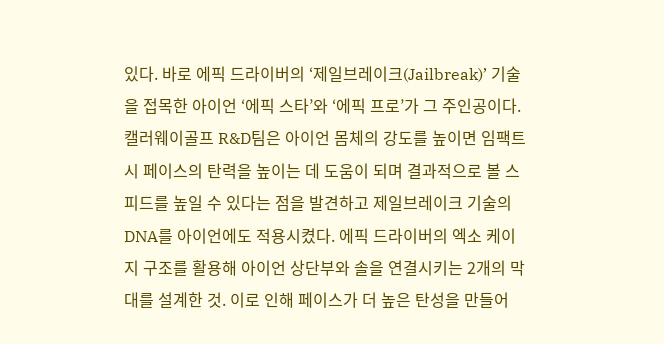있다. 바로 에픽 드라이버의 ‘제일브레이크(Jailbreak)’ 기술을 접목한 아이언 ‘에픽 스타’와 ‘에픽 프로’가 그 주인공이다.
캘러웨이골프 R&D팀은 아이언 몸체의 강도를 높이면 임팩트시 페이스의 탄력을 높이는 데 도움이 되며 결과적으로 볼 스피드를 높일 수 있다는 점을 발견하고 제일브레이크 기술의 DNA를 아이언에도 적용시켰다. 에픽 드라이버의 엑소 케이지 구조를 활용해 아이언 상단부와 솔을 연결시키는 2개의 막대를 설계한 것. 이로 인해 페이스가 더 높은 탄성을 만들어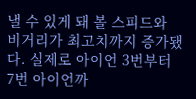낼 수 있게 돼 볼 스피드와 비거리가 최고치까지 증가됐다. 실제로 아이언 3번부터 7번 아이언까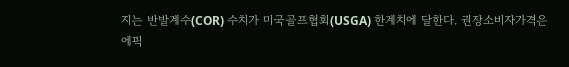지는 반발계수(COR) 수치가 미국골프협회(USGA) 한계치에 달한다. 권장소비자가격은 에픽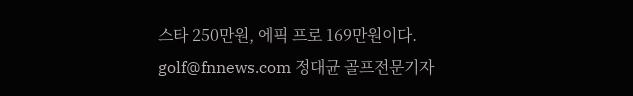스타 250만원, 에픽 프로 169만원이다.
golf@fnnews.com 정대균 골프전문기자